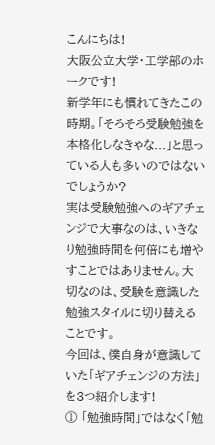こんにちは!
大阪公立大学・工学部のホークです!
新学年にも慣れてきたこの時期。「そろそろ受験勉強を本格化しなきゃな...」と思っている人も多いのではないでしょうか?
実は受験勉強へのギアチェンジで大事なのは、いきなり勉強時間を何倍にも増やすことではありません。大切なのは、受験を意識した勉強スタイルに切り替えることです。
今回は、僕自身が意識していた「ギアチェンジの方法」を3つ紹介します!
① 「勉強時間」ではなく「勉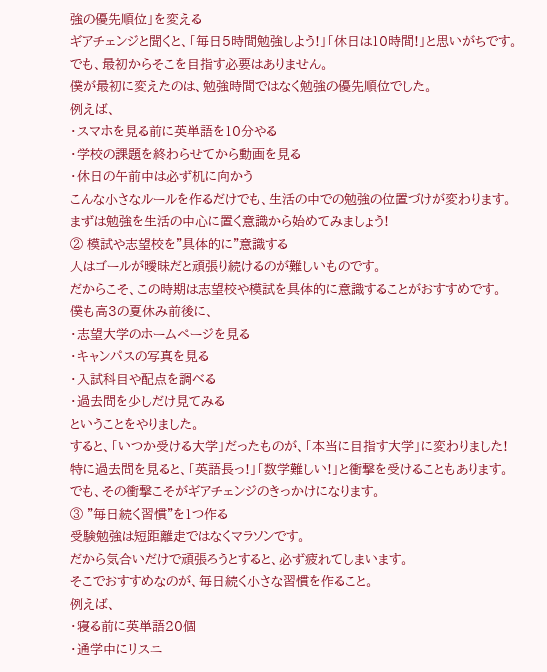強の優先順位」を変える
ギアチェンジと聞くと、「毎日5時間勉強しよう!」「休日は10時間!」と思いがちです。
でも、最初からそこを目指す必要はありません。
僕が最初に変えたのは、勉強時間ではなく勉強の優先順位でした。
例えば、
・スマホを見る前に英単語を10分やる
・学校の課題を終わらせてから動画を見る
・休日の午前中は必ず机に向かう
こんな小さなルールを作るだけでも、生活の中での勉強の位置づけが変わります。
まずは勉強を生活の中心に置く意識から始めてみましょう!
② 模試や志望校を"具体的に"意識する
人はゴールが曖昧だと頑張り続けるのが難しいものです。
だからこそ、この時期は志望校や模試を具体的に意識することがおすすめです。
僕も高3の夏休み前後に、
・志望大学のホームページを見る
・キャンパスの写真を見る
・入試科目や配点を調べる
・過去問を少しだけ見てみる
ということをやりました。
すると、「いつか受ける大学」だったものが、「本当に目指す大学」に変わりました!
特に過去問を見ると、「英語長っ!」「数学難しい!」と衝撃を受けることもあります。
でも、その衝撃こそがギアチェンジのきっかけになります。
③ "毎日続く習慣"を1つ作る
受験勉強は短距離走ではなくマラソンです。
だから気合いだけで頑張ろうとすると、必ず疲れてしまいます。
そこでおすすめなのが、毎日続く小さな習慣を作ること。
例えば、
・寝る前に英単語20個
・通学中にリスニ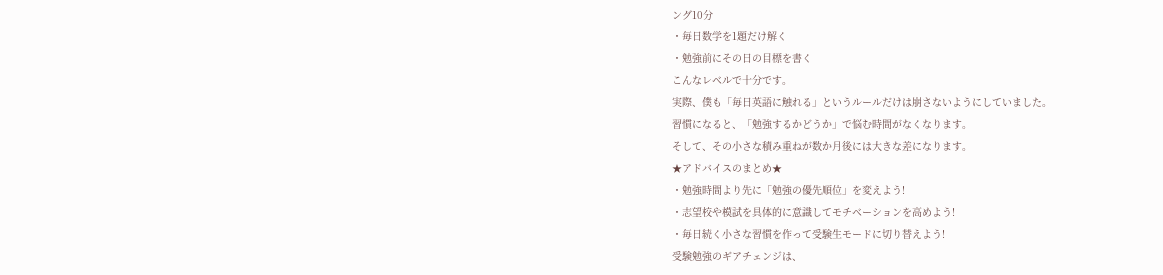ング10分
・毎日数学を1題だけ解く
・勉強前にその日の目標を書く
こんなレベルで十分です。
実際、僕も「毎日英語に触れる」というルールだけは崩さないようにしていました。
習慣になると、「勉強するかどうか」で悩む時間がなくなります。
そして、その小さな積み重ねが数か月後には大きな差になります。
★アドバイスのまとめ★
・勉強時間より先に「勉強の優先順位」を変えよう!
・志望校や模試を具体的に意識してモチベーションを高めよう!
・毎日続く小さな習慣を作って受験生モードに切り替えよう!
受験勉強のギアチェンジは、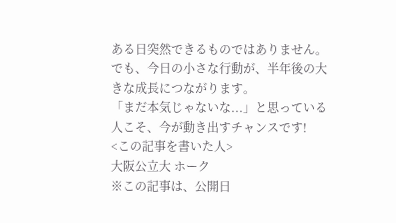ある日突然できるものではありません。
でも、今日の小さな行動が、半年後の大きな成長につながります。
「まだ本気じゃないな...」と思っている人こそ、今が動き出すチャンスです!
<この記事を書いた人>
大阪公立大 ホーク
※この記事は、公開日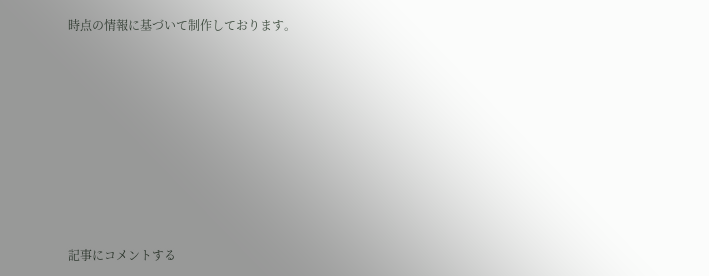時点の情報に基づいて制作しております。








記事にコメントする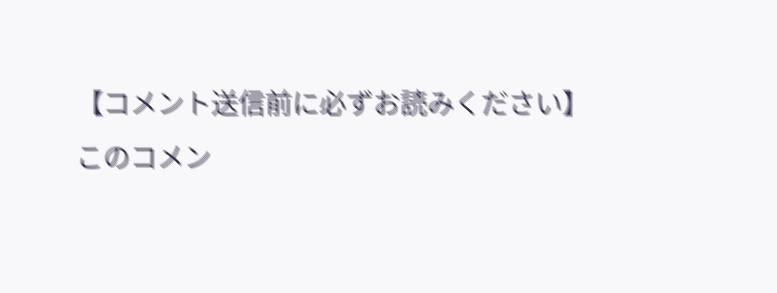【コメント送信前に必ずお読みください】
このコメン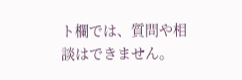ト欄では、質問や相談はできません。